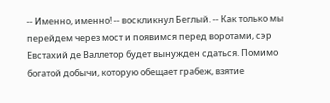-- Именно, именно! -- воскликнул Беглый. -- Как только мы перейдем через мост и появимся перед воротами, сэр Евстахий де Валлетор будет вынужден сдаться. Помимо богатой добычи, которую обещает грабеж, взятие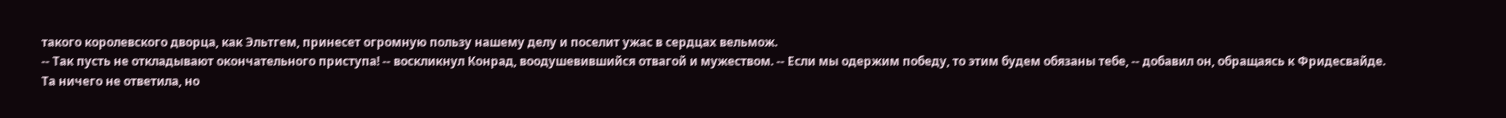такого королевского дворца, как Эльтгем, принесет огромную пользу нашему делу и поселит ужас в сердцах вельмож.
-- Так пусть не откладывают окончательного приступа! -- воскликнул Конрад, воодушевившийся отвагой и мужеством. -- Если мы одержим победу, то этим будем обязаны тебе, -- добавил он, обращаясь к Фридесвайде.
Та ничего не ответила, но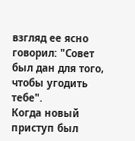взгляд ее ясно говорил: "Совет был дан для того, чтобы угодить тебе".
Когда новый приступ был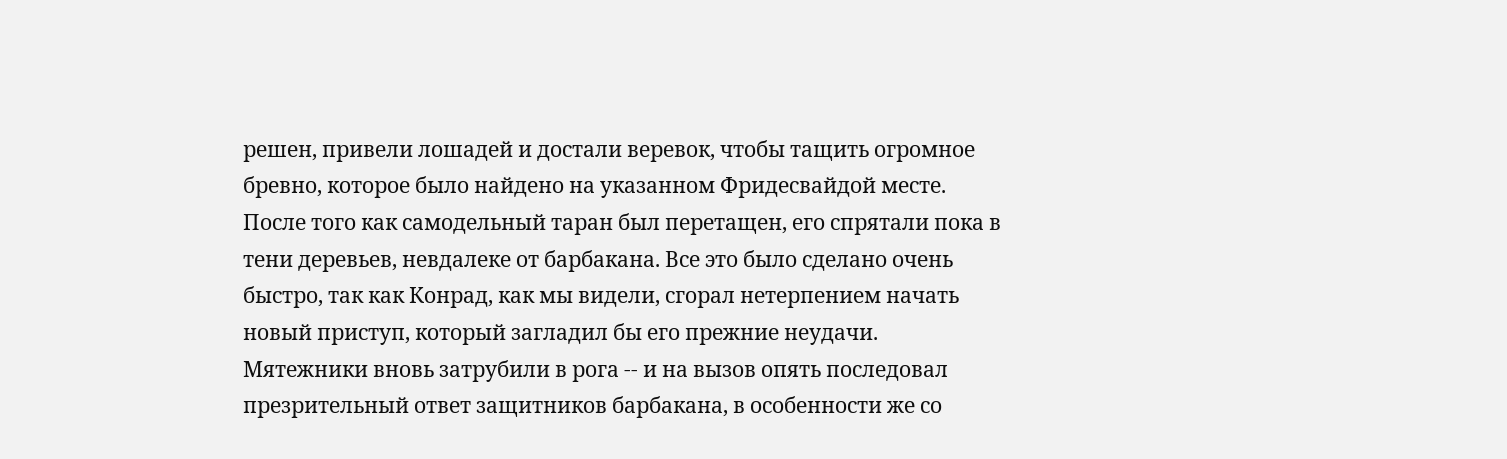решен, привели лошадей и достали веревок, чтобы тащить огромное бревно, которое было найдено на указанном Фридесвайдой месте. После того как самодельный таран был перетащен, его спрятали пока в тени деревьев, невдалеке от барбакана. Все это было сделано очень быстро, так как Конрад, как мы видели, сгорал нетерпением начать новый приступ, который загладил бы его прежние неудачи.
Мятежники вновь затрубили в рога -- и на вызов опять последовал презрительный ответ защитников барбакана, в особенности же со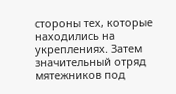стороны тех, которые находились на укреплениях. Затем значительный отряд мятежников под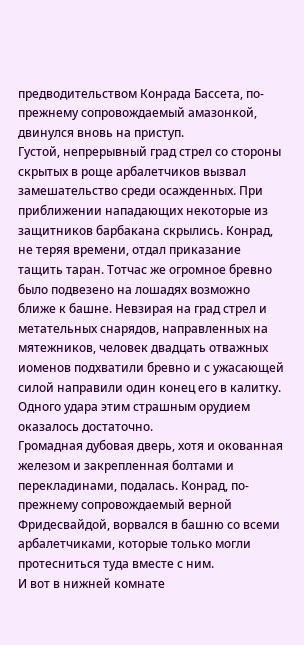предводительством Конрада Бассета, по-прежнему сопровождаемый амазонкой, двинулся вновь на приступ.
Густой, непрерывный град стрел со стороны скрытых в роще арбалетчиков вызвал замешательство среди осажденных. При приближении нападающих некоторые из защитников барбакана скрылись. Конрад, не теряя времени, отдал приказание тащить таран. Тотчас же огромное бревно было подвезено на лошадях возможно ближе к башне. Невзирая на град стрел и метательных снарядов, направленных на мятежников, человек двадцать отважных иоменов подхватили бревно и с ужасающей силой направили один конец его в калитку. Одного удара этим страшным орудием оказалось достаточно.
Громадная дубовая дверь, хотя и окованная железом и закрепленная болтами и перекладинами, подалась. Конрад, по-прежнему сопровождаемый верной Фридесвайдой, ворвался в башню со всеми арбалетчиками, которые только могли протесниться туда вместе с ним.
И вот в нижней комнате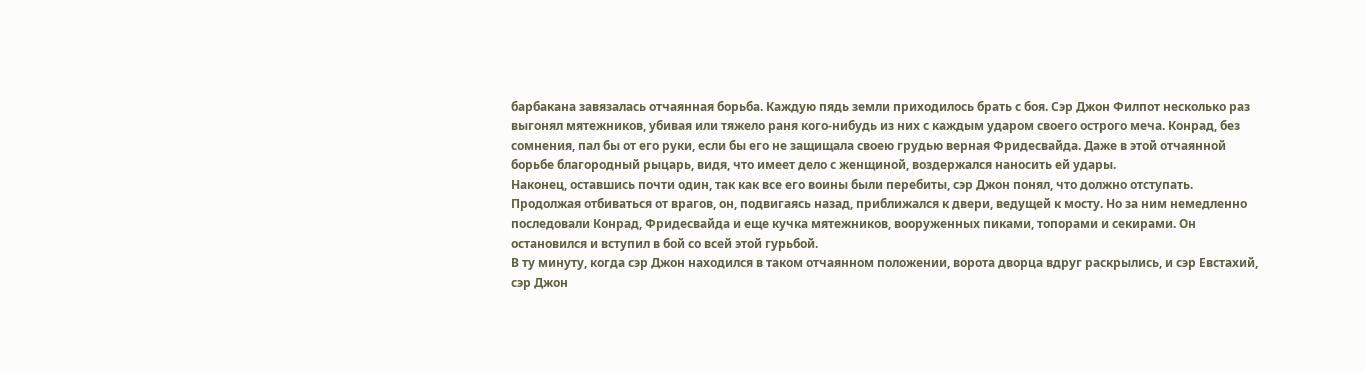барбакана завязалась отчаянная борьба. Каждую пядь земли приходилось брать с боя. Сэр Джон Филпот несколько раз выгонял мятежников, убивая или тяжело раня кого-нибудь из них с каждым ударом своего острого меча. Конрад, без сомнения, пал бы от его руки, если бы его не защищала своею грудью верная Фридесвайда. Даже в этой отчаянной борьбе благородный рыцарь, видя, что имеет дело с женщиной, воздержался наносить ей удары.
Наконец, оставшись почти один, так как все его воины были перебиты, сэр Джон понял, что должно отступать. Продолжая отбиваться от врагов, он, подвигаясь назад, приближался к двери, ведущей к мосту. Но за ним немедленно последовали Конрад, Фридесвайда и еще кучка мятежников, вооруженных пиками, топорами и секирами. Он остановился и вступил в бой со всей этой гурьбой.
В ту минуту, когда сэр Джон находился в таком отчаянном положении, ворота дворца вдруг раскрылись, и сэр Евстахий, сэр Джон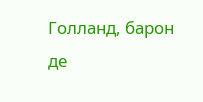Голланд, барон де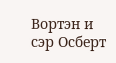Вортэн и сэр Осберт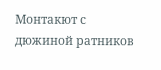Монтакют с дюжиной ратников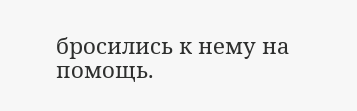бросились к нему на помощь.